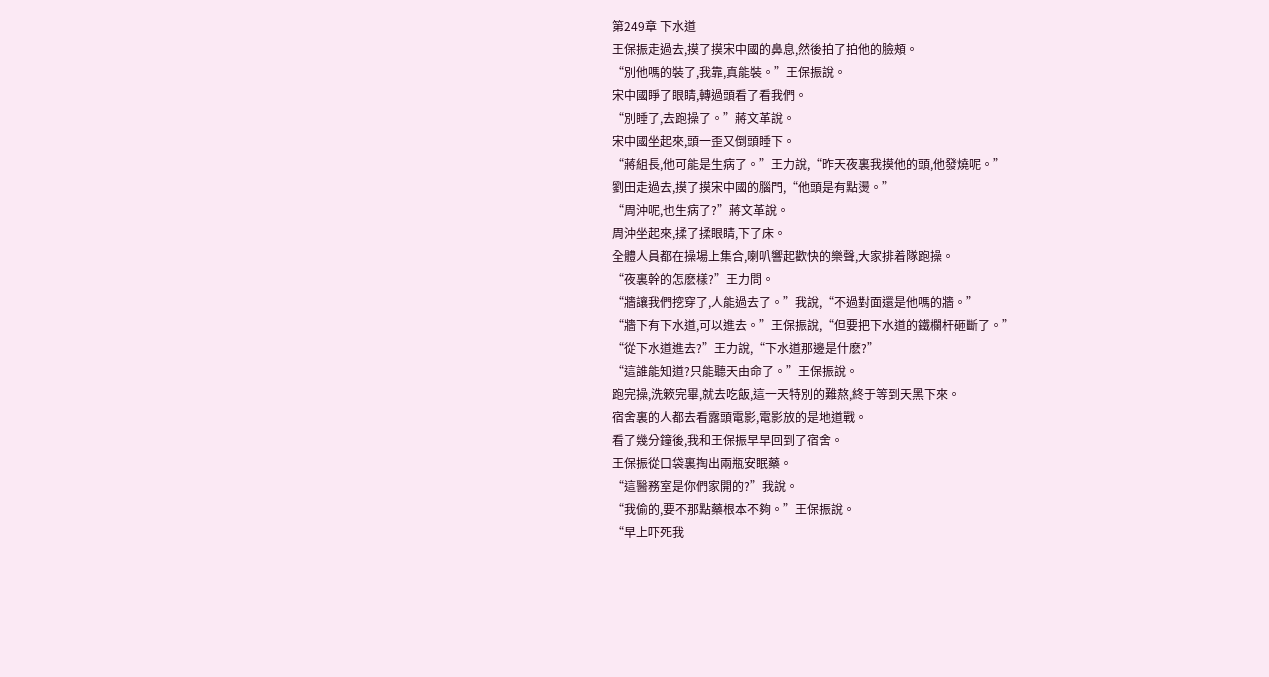第249章 下水道
王保振走過去,摸了摸宋中國的鼻息,然後拍了拍他的臉頰。
“別他嗎的裝了,我靠,真能裝。”王保振說。
宋中國睜了眼睛,轉過頭看了看我們。
“別睡了,去跑操了。”蔣文革說。
宋中國坐起來,頭一歪又倒頭睡下。
“蔣組長,他可能是生病了。”王力說,“昨天夜裏我摸他的頭,他發燒呢。”
劉田走過去,摸了摸宋中國的腦門,“他頭是有點燙。”
“周沖呢,也生病了?”蔣文革說。
周沖坐起來,揉了揉眼睛,下了床。
全體人員都在操場上集合,喇叭響起歡快的樂聲,大家排着隊跑操。
“夜裏幹的怎麽樣?”王力問。
“牆讓我們挖穿了,人能過去了。”我說,“不過對面還是他嗎的牆。”
“牆下有下水道,可以進去。”王保振說,“但要把下水道的鐵欄杆砸斷了。”
“從下水道進去?”王力說,“下水道那邊是什麽?”
“這誰能知道?只能聽天由命了。”王保振說。
跑完操,洗簌完畢,就去吃飯,這一天特別的難熬,終于等到天黑下來。
宿舍裏的人都去看露頭電影,電影放的是地道戰。
看了幾分鐘後,我和王保振早早回到了宿舍。
王保振從口袋裏掏出兩瓶安眠藥。
“這醫務室是你們家開的?”我說。
“我偷的,要不那點藥根本不夠。”王保振說。
“早上吓死我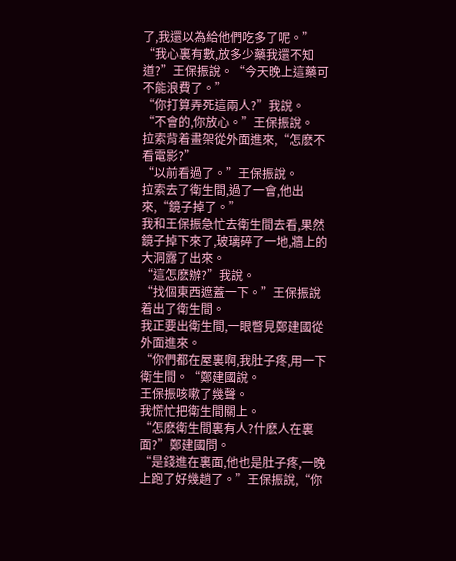了,我還以為給他們吃多了呢。”
“我心裏有數,放多少藥我還不知道?”王保振說。“今天晚上這藥可不能浪費了。”
“你打算弄死這兩人?”我說。
“不會的,你放心。”王保振說。
拉索背着畫架從外面進來,“怎麽不看電影?”
“以前看過了。”王保振說。
拉索去了衛生間,過了一會,他出來,“鏡子掉了。”
我和王保振急忙去衛生間去看,果然鏡子掉下來了,玻璃碎了一地,牆上的大洞露了出來。
“這怎麽辦?”我說。
“找個東西遮蓋一下。”王保振說着出了衛生間。
我正要出衛生間,一眼瞥見鄭建國從外面進來。
“你們都在屋裏啊,我肚子疼,用一下衛生間。“鄭建國說。
王保振咳嗽了幾聲。
我慌忙把衛生間關上。
“怎麽衛生間裏有人?什麽人在裏面?”鄭建國問。
“是錢進在裏面,他也是肚子疼,一晚上跑了好幾趟了。”王保振說,“你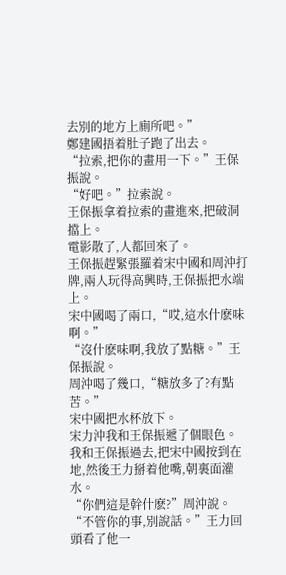去別的地方上廁所吧。”
鄭建國捂着肚子跑了出去。
“拉索,把你的畫用一下。”王保振說。
“好吧。”拉索說。
王保振拿着拉索的畫進來,把破洞擋上。
電影散了,人都回來了。
王保振趕緊張羅着宋中國和周沖打牌,兩人玩得高興時,王保振把水端上。
宋中國喝了兩口,“哎,這水什麽味啊。”
“沒什麽味啊,我放了點糖。”王保振說。
周沖喝了幾口,“糖放多了?有點苦。”
宋中國把水杯放下。
宋力沖我和王保振遞了個眼色。
我和王保振過去,把宋中國按到在地,然後王力掰着他嘴,朝裏面灌水。
“你們這是幹什麽?”周沖說。
“不管你的事,別說話。”王力回頭看了他一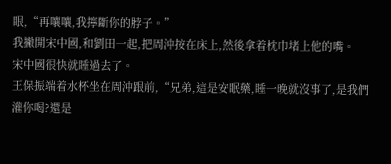眼,“再嚷嚷,我擰斷你的脖子。”
我撇開宋中國,和劉田一起,把周沖按在床上,然後拿着枕巾堵上他的嘴。
宋中國很快就睡過去了。
王保振端着水杯坐在周沖跟前,“兄弟,這是安眠藥,睡一晚就沒事了,是我們灌你喝?還是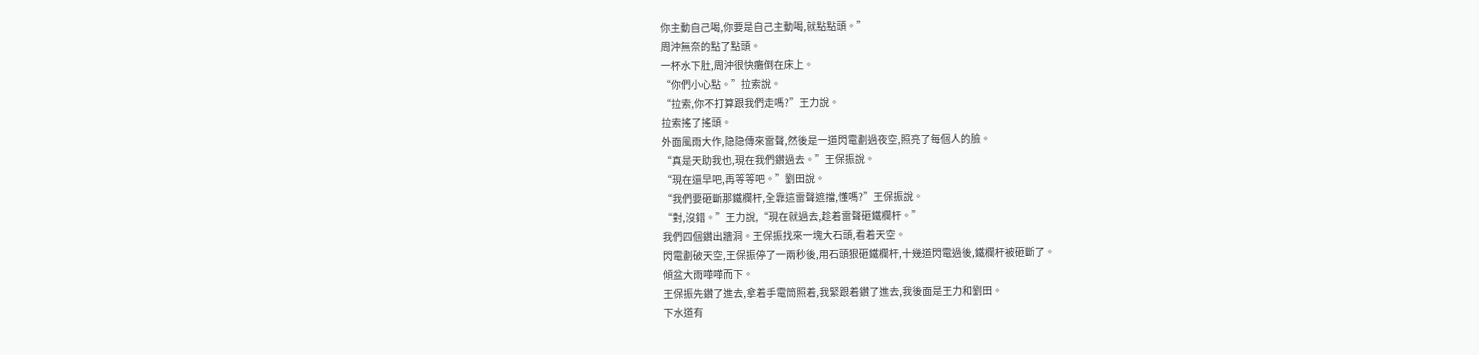你主動自己喝,你要是自己主動喝,就點點頭。”
周沖無奈的點了點頭。
一杯水下肚,周沖很快癱倒在床上。
“你們小心點。”拉索說。
“拉索,你不打算跟我們走嗎?”王力說。
拉索搖了搖頭。
外面風雨大作,隐隐傳來雷聲,然後是一道閃電劃過夜空,照亮了每個人的臉。
“真是天助我也,現在我們鑽過去。”王保振說。
“現在還早吧,再等等吧。”劉田說。
“我們要砸斷那鐵欄杆,全靠這雷聲遮擋,懂嗎?”王保振說。
“對,沒錯。”王力說,“現在就過去,趁着雷聲砸鐵欄杆。”
我們四個鑽出牆洞。王保振找來一塊大石頭,看着天空。
閃電劃破天空,王保振停了一兩秒後,用石頭狠砸鐵欄杆,十幾道閃電過後,鐵欄杆被砸斷了。
傾盆大雨嘩嘩而下。
王保振先鑽了進去,拿着手電筒照着,我緊跟着鑽了進去,我後面是王力和劉田。
下水道有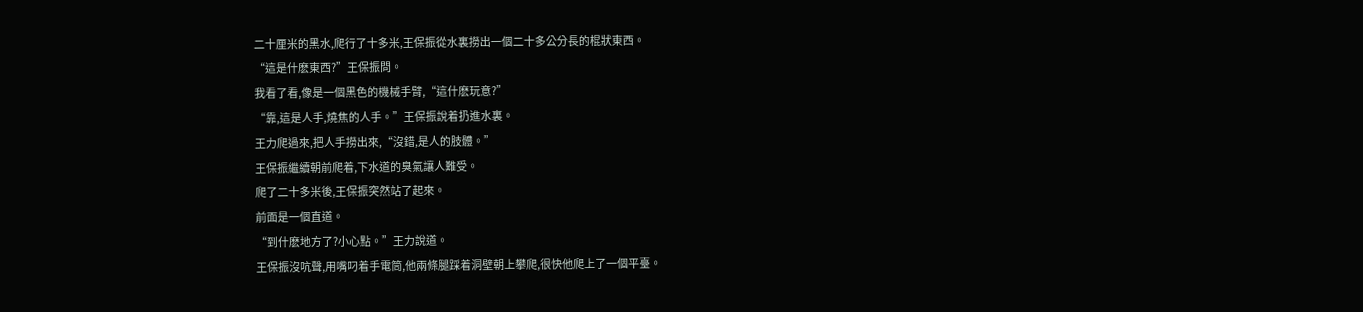二十厘米的黑水,爬行了十多米,王保振從水裏撈出一個二十多公分長的棍狀東西。
“這是什麽東西?”王保振問。
我看了看,像是一個黑色的機械手臂,“這什麽玩意?”
“靠,這是人手,燒焦的人手。”王保振說着扔進水裏。
王力爬過來,把人手撈出來,“沒錯,是人的肢體。”
王保振繼續朝前爬着,下水道的臭氣讓人難受。
爬了二十多米後,王保振突然站了起來。
前面是一個直道。
“到什麽地方了?小心點。”王力說道。
王保振沒吭聲,用嘴叼着手電筒,他兩條腿踩着洞壁朝上攀爬,很快他爬上了一個平臺。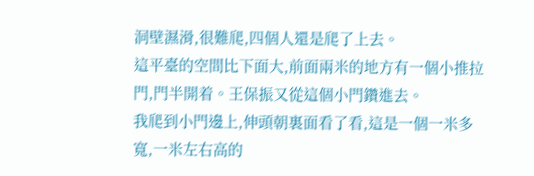洞壁濕滑,很難爬,四個人還是爬了上去。
這平臺的空間比下面大,前面兩米的地方有一個小推拉門,門半開着。王保振又從這個小門鑽進去。
我爬到小門邊上,伸頭朝裏面看了看,這是一個一米多寬,一米左右高的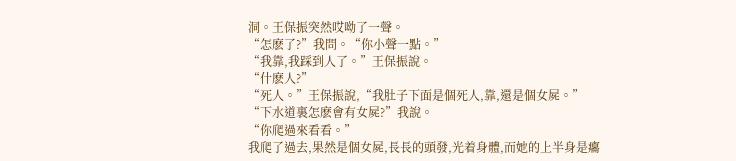洞。王保振突然哎呦了一聲。
“怎麽了?”我問。“你小聲一點。”
“我靠,我踩到人了。”王保振說。
“什麽人?”
“死人。”王保振說,“我肚子下面是個死人,靠,還是個女屍。”
“下水道裏怎麽會有女屍?”我說。
“你爬過來看看。”
我爬了過去,果然是個女屍,長長的頭發,光着身體,而她的上半身是癟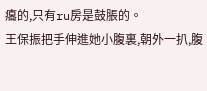癟的,只有ru房是鼓脹的。
王保振把手伸進她小腹裏,朝外一扒,腹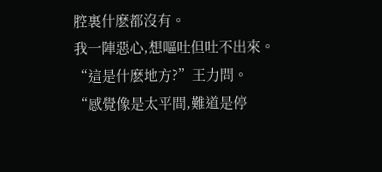腔裏什麽都沒有。
我一陣惡心,想嘔吐但吐不出來。
“這是什麽地方?”王力問。
“感覺像是太平間,難道是停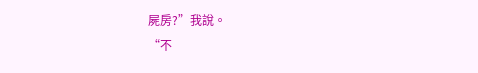屍房?”我說。
“不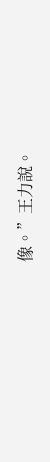像。”王力說。